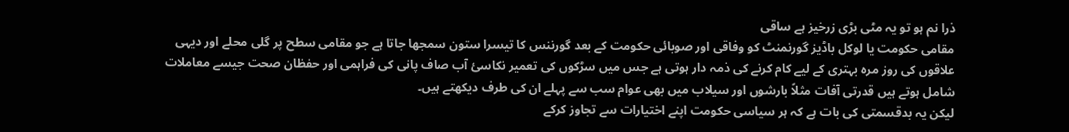ذرا نم ہو تو یہ مٹی بڑی زرخیز ہے ساقی
مقامی حکومت یا لوکل باڈیز گورنمنٹ کو وفاقی اور صوبائی حکومت کے بعد گورننس کا تیسرا ستون سمجھا جاتا ہے جو مقامی سطح پر گلی محلے اور دیہی علاقوں کی روز مرہ بہتری کے لیے کام کرنے کی ذمہ دار ہوتی ہے جس میں سڑکوں کی تعمیر نکاسیٔ آب صاف پانی کی فراہمی اور حفظان صحت جیسے معاملات شامل ہوتے ہیں قدرتی آفات مثلاً بارشوں اور سیلاب میں بھی عوام سب سے پہلے ان کی طرف دیکھتے ہیں۔
لیکن یہ بدقسمتی کی بات ہے کہ ہر سیاسی حکومت اپنے اختیارات سے تجاوز کرکے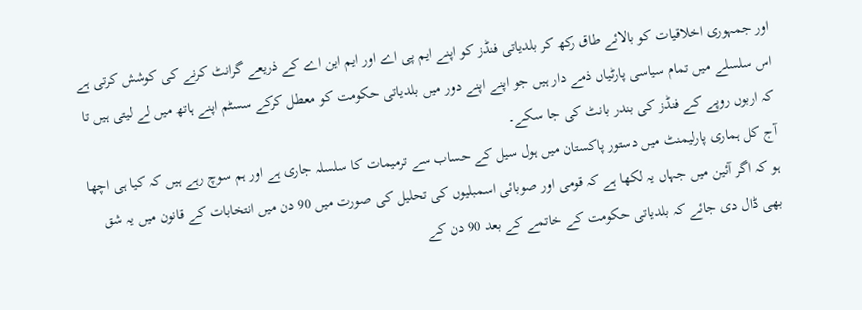اور جمہوری اخلاقیات کو بالائے طاق رکھ کر بلدیاتی فنڈز کو اپنے ایم پی اے اور ایم این اے کے ذریعے گرانٹ کرنے کی کوشش کرتی ہے اس سلسلے میں تمام سیاسی پارٹیاں ذمے دار ہیں جو اپنے اپنے دور میں بلدیاتی حکومت کو معطل کرکے سسٹم اپنے ہاتھ میں لے لیتی ہیں تا کہ اربوں روپے کے فنڈز کی بندر بانٹ کی جا سکے۔
آج کل ہماری پارلیمنٹ میں دستور پاکستان میں ہول سیل کے حساب سے ترمیمات کا سلسلہ جاری ہے اور ہم سوچ رہے ہیں کہ کیا ہی اچھا ہو کہ اگر آئین میں جہاں یہ لکھا ہے کہ قومی اور صوبائی اسمبلیوں کی تحلیل کی صورت میں 90 دن میں انتخابات کے قانون میں یہ شق بھی ڈال دی جائے کہ بلدیاتی حکومت کے خاتمے کے بعد 90 دن کے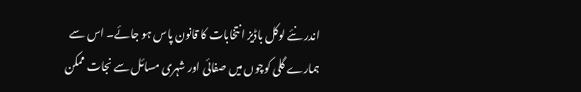اندر نئے لوکل باڈیز انتخابات کا قانون پاس ہو جائے۔ اس سے ہمارے گلی کوچوں میں صفائی اور شہری مسائل سے نجات ممکن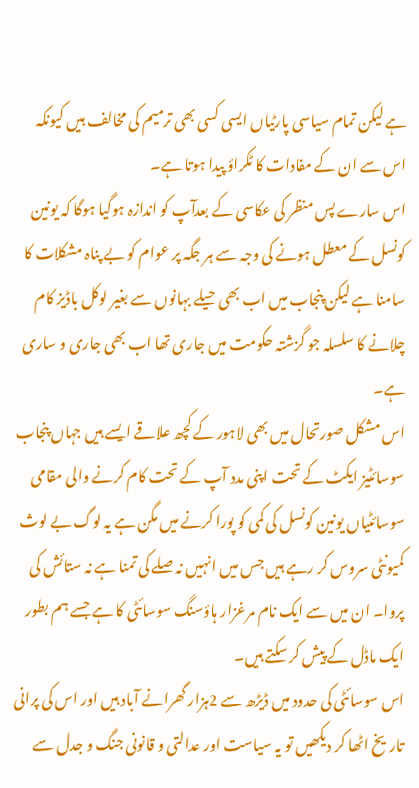ہے لیکن تمام سیاسی پارٹیاں ایسی کسی بھی ترمیم کی مخالف ہیں کیونکہ اس سے ان کے مفادات کا ٹکراؤ پیدا ہوتا ہے۔
اس سارے پس منظر کی عکاسی کے بعدآپ کو اندازہ ہوگیا ہوگا کہ یونین کونسل کے معطل ہونے کی وجہ سے ہر جگہ پر عوام کو بے پناہ مشکلات کا سامنا ہے لیکن پنجاب میں اب بھی حیلے بہانوں سے بغیر لوکل باڈیز کام چلانے کا سلسلہ جو گزشتہ حکومت میں جاری تھا اب بھی جاری و ساری ہے۔
اس مشکل صورتحال میں بھی لاہور کے کچھ علاقے ایسے ہیں جہاں پنجاب سوسائٹیز ایکٹ کے تحت اپنی مدد آپ کے تحت کام کرنے والی مقامی سوسائٹیاں یونین کونسل کی کمی کو پورا کرنے میں مگن ہے یہ لوگ بے لوث کمیونٹی سروس کر رہے ہیں جس میں انہیں نہ صلے کی تمنا ہے نہ ستائش کی پروا۔ ان میں سے ایک نام مرغزار ہاؤسنگ سوسائٹی کا ہے جسے ہم بطور ایک ماڈل کے پیش کر سکتے ہیں۔
اس سوسائٹی کی حدود میں ڈیڑھ سے 2ہزار گھرانے آباد ہیں اور اس کی پرانی تاریخ اٹھا کر دیکھیں تو یہ سیاست اور عدالتی و قانونی جنگ و جدل سے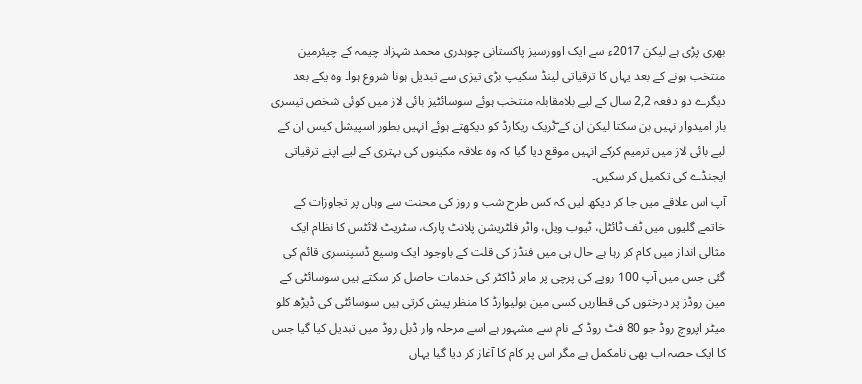بھری پڑی ہے لیکن 2017ء سے ایک اوورسیز پاکستانی چوہدری محمد شہزاد چیمہ کے چیئرمین منتخب ہونے کے بعد یہاں کا ترقیاتی لینڈ سکیپ بڑی تیزی سے تبدیل ہونا شروع ہوا۔ وہ یکے بعد دیگرے دو دفعہ 2,2 سال کے لیے بلامقابلہ منتخب ہوئے سوسائٹیز بائی لاز میں کوئی شخص تیسری بار امیدوار نہیں بن سکتا لیکن ان کے ؔٹریک ریکارڈ کو دیکھتے ہوئے انہیں بطور اسپیشل کیس ان کے لیے بائی لاز میں ترمیم کرکے انہیں موقع دیا گیا کہ وہ علاقہ مکینوں کی بہتری کے لیے اپنے ترقیاتی ایجنڈے کی تکمیل کر سکیں۔
آپ اس علاقے میں جا کر دیکھ لیں کہ کس طرح شب و روز کی محنت سے وہاں پر تجاوزات کے خاتمے گلیوں میں ٹف ٹائٹل، ٹیوب ویل، واٹر فلٹریشن پلانٹ پارک، سٹریٹ لائٹس کا نظام ایک مثالی انداز میں کام کر رہا ہے حال ہی میں فنڈز کی قلت کے باوجود ایک وسیع ڈسپنسری قائم کی گئی جس میں آپ 100 روپے کی پرچی پر ماہر ڈاکٹر کی خدمات حاصل کر سکتے ہیں سوسائٹی کے مین روڈز پر درختوں کی قطاریں کسی مین بولیوارڈ کا منظر پیش کرتی ہیں سوسائٹی کی ڈیڑھ کلو میٹر اپروچ روڈ جو 80 فٹ روڈ کے نام سے مشہور ہے اسے مرحلہ وار ڈبل روڈ میں تبدیل کیا گیا جس کا ایک حصہ اب بھی نامکمل ہے مگر اس پر کام کا آغاز کر دیا گیا یہاں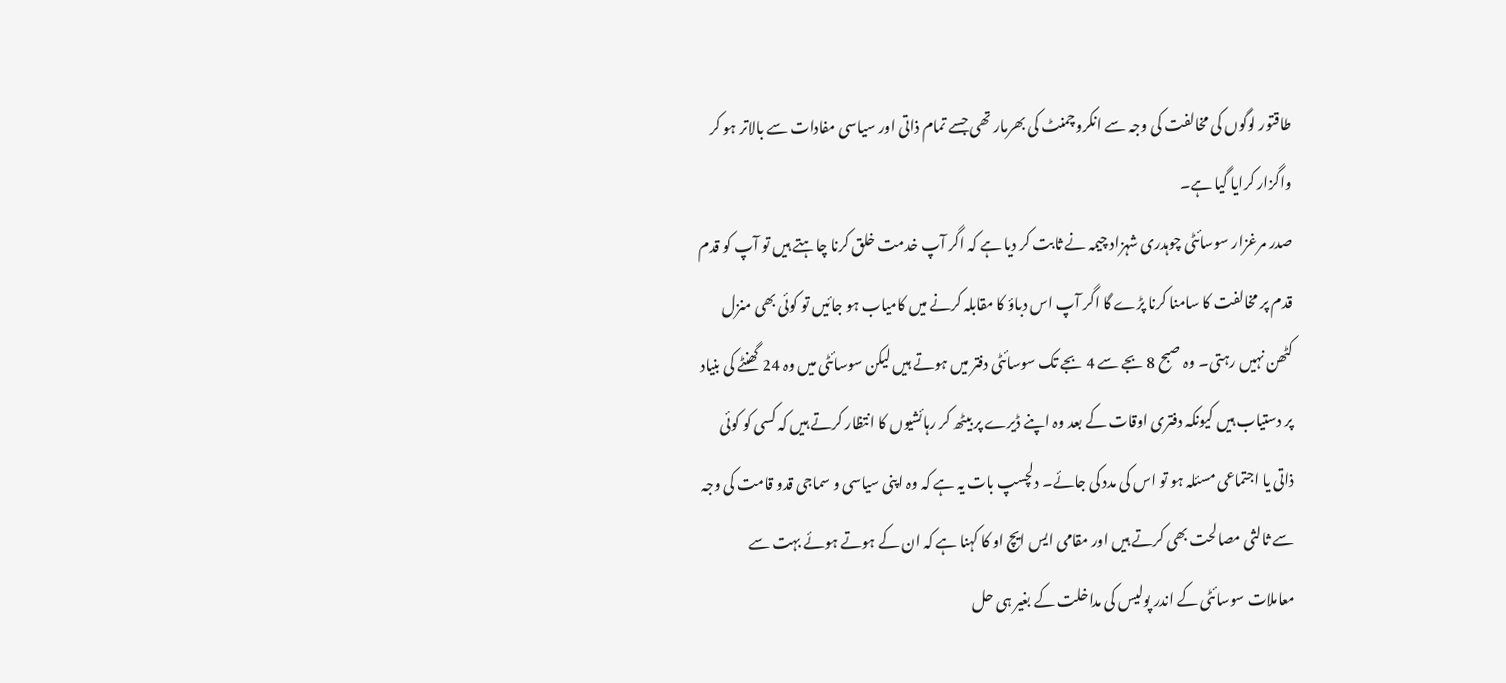طاقتور لوگوں کی مخالفت کی وجہ سے انکروچمنٹ کی بھرمار تھی جسے تمام ذاتی اور سیاسی مفادات سے بالاتر ہو کر واگزار کرایا گیا ہے۔
صدر مرغزار سوسائٹی چوہدری شہزاد چیمہ نے ثابت کر دیا ہے کہ اگر آپ خدمت خلق کرنا چاہتے ہیں تو آپ کو قدم قدم پر مخالفت کا سامنا کرنا پڑے گا اگر آپ اس دباؤ کا مقابلہ کرنے میں کامیاب ہو جائیں تو کوئی بھی منزل کٹھن نہیں رہتی۔ وہ صبح 8 بجے سے 4 بجے تک سوسائٹی دفتر میں ہوتے ہیں لیکن سوسائٹی میں وہ 24 گھنٹے کی بنیاد پر دستیاب ہیں کیونکہ دفتری اوقات کے بعد وہ اپنے ڈیرے پر بیٹھ کر رہائشیوں کا انتظار کرتے ہیں کہ کسی کو کوئی ذاتی یا اجتماعی مسئلہ ہو تو اس کی مدد کی جائے۔ دلچسپ بات یہ ہے کہ وہ اپنی سیاسی و سماجی قدو قامت کی وجہ سے ثالثی مصالحت بھی کرتے ہیں اور مقامی ایس ایچ او کا کہنا ہے کہ ان کے ہوتے ہوئے بہت سے معاملات سوسائٹی کے اندر پولیس کی مداخلت کے بغیر ہی حل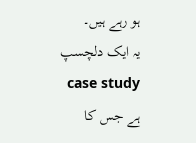ہو رہے ہیں۔
یہ ایک دلچسپ case study ہے جس کا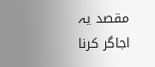مقصد یہ اجاگر کرنا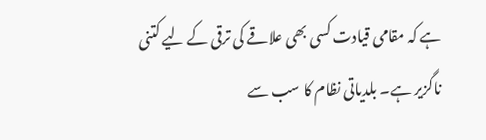ہے کہ مقامی قیادت کسی بھی علاقے کی ترقی کے لیے کتنی ناگزیر ہے۔ بلدیاتی نظام کا سب سے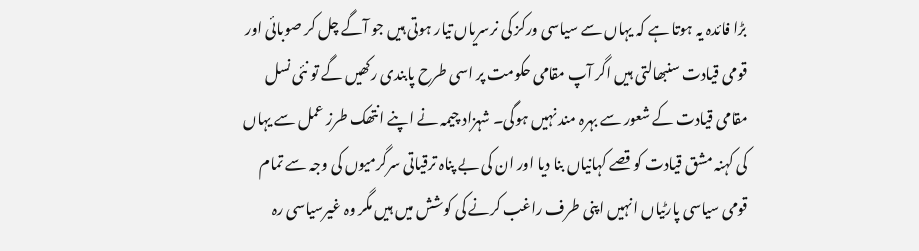بڑا فائدہ یہ ہوتا ہے کہ یہاں سے سیاسی ورکز کی نرسریاں تیار ہوتی ہیں جو آگے چل کر صوبائی اور قومی قیادت سنبھالتی ہیں اگر آپ مقامی حکومت پر اسی طرح پابندی رکھیں گے تو نئی نسل مقامی قیادت کے شعور سے بہرہ مند نہیں ہوگی۔ شہزاد چیمہ نے اپنے انتھک طرز عمل سے یہاں کی کہنہ مشق قیادت کو قصے کہانیاں بنا دیا اور ان کی بے پناہ ترقیاتی سرگرمیوں کی وجہ سے تمام قومی سیاسی پارٹیاں انہیں اپنی طرف راغب کرنے کی کوشش میں ہیں مگر وہ غیرسیاسی رہ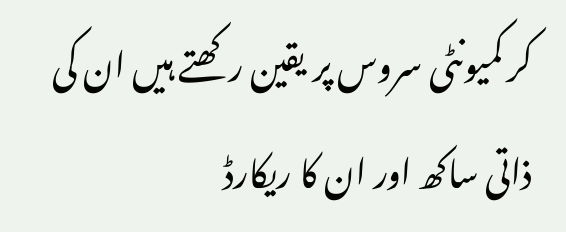کر کمیونٹی سروس پر یقین رکھتے ہیں ان کی ذاتی ساکھ اور ان کا ریکارڈ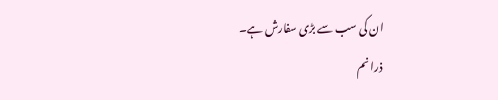ان کی سب سے بڑی سفارش ہے۔
ذرا نم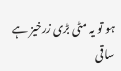ہو تو یہ مٹی بڑی زرخیز ہے ساقی